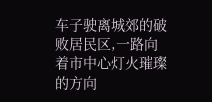车子驶离城郊的破败居民区,一路向着市中心灯火璀璨的方向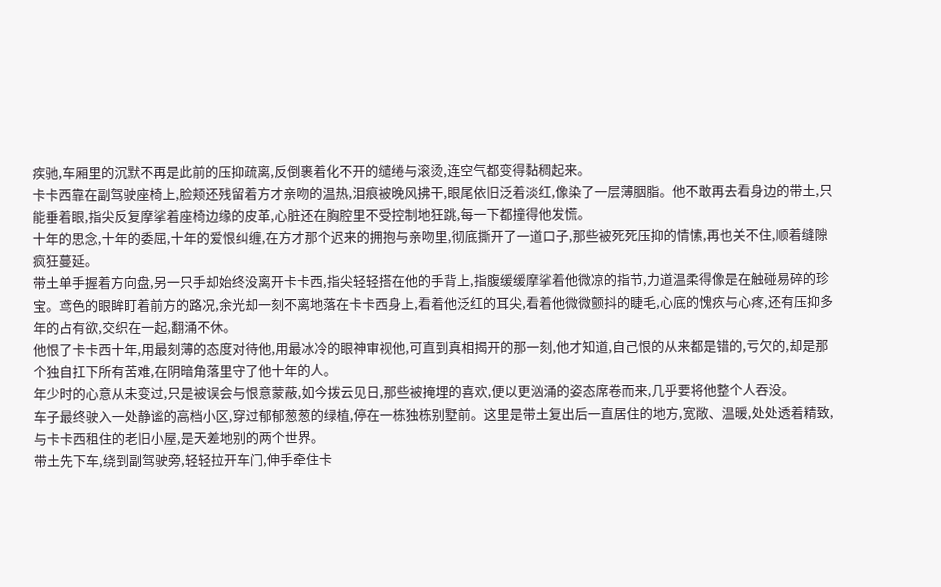疾驰,车厢里的沉默不再是此前的压抑疏离,反倒裹着化不开的缱绻与滚烫,连空气都变得黏稠起来。
卡卡西靠在副驾驶座椅上,脸颊还残留着方才亲吻的温热,泪痕被晚风拂干,眼尾依旧泛着淡红,像染了一层薄胭脂。他不敢再去看身边的带土,只能垂着眼,指尖反复摩挲着座椅边缘的皮革,心脏还在胸腔里不受控制地狂跳,每一下都撞得他发慌。
十年的思念,十年的委屈,十年的爱恨纠缠,在方才那个迟来的拥抱与亲吻里,彻底撕开了一道口子,那些被死死压抑的情愫,再也关不住,顺着缝隙疯狂蔓延。
带土单手握着方向盘,另一只手却始终没离开卡卡西,指尖轻轻搭在他的手背上,指腹缓缓摩挲着他微凉的指节,力道温柔得像是在触碰易碎的珍宝。鸢色的眼眸盯着前方的路况,余光却一刻不离地落在卡卡西身上,看着他泛红的耳尖,看着他微微颤抖的睫毛,心底的愧疚与心疼,还有压抑多年的占有欲,交织在一起,翻涌不休。
他恨了卡卡西十年,用最刻薄的态度对待他,用最冰冷的眼神审视他,可直到真相揭开的那一刻,他才知道,自己恨的从来都是错的,亏欠的,却是那个独自扛下所有苦难,在阴暗角落里守了他十年的人。
年少时的心意从未变过,只是被误会与恨意蒙蔽,如今拨云见日,那些被掩埋的喜欢,便以更汹涌的姿态席卷而来,几乎要将他整个人吞没。
车子最终驶入一处静谧的高档小区,穿过郁郁葱葱的绿植,停在一栋独栋别墅前。这里是带土复出后一直居住的地方,宽敞、温暖,处处透着精致,与卡卡西租住的老旧小屋,是天差地别的两个世界。
带土先下车,绕到副驾驶旁,轻轻拉开车门,伸手牵住卡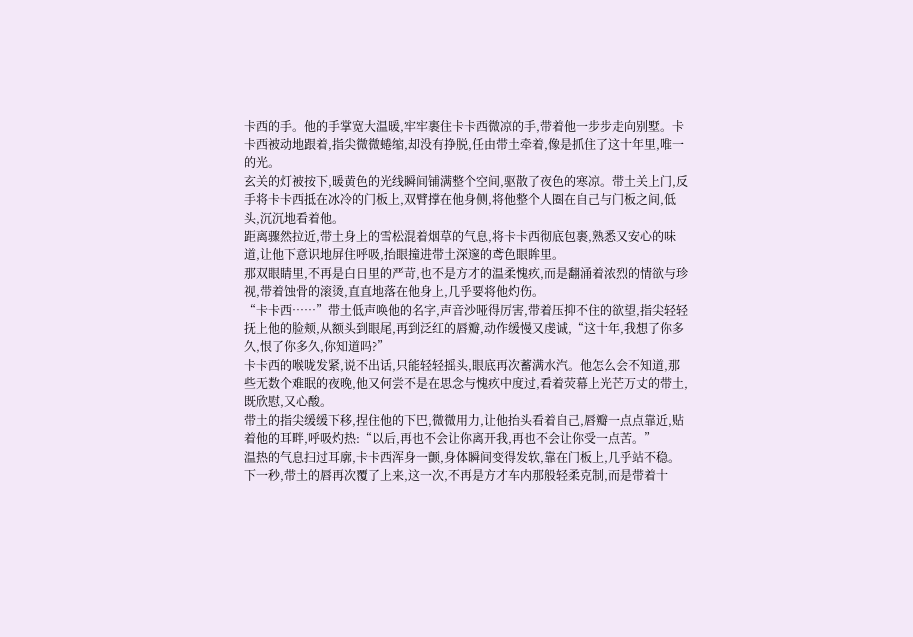卡西的手。他的手掌宽大温暖,牢牢裹住卡卡西微凉的手,带着他一步步走向别墅。卡卡西被动地跟着,指尖微微蜷缩,却没有挣脱,任由带土牵着,像是抓住了这十年里,唯一的光。
玄关的灯被按下,暖黄色的光线瞬间铺满整个空间,驱散了夜色的寒凉。带土关上门,反手将卡卡西抵在冰冷的门板上,双臂撑在他身侧,将他整个人圈在自己与门板之间,低头,沉沉地看着他。
距离骤然拉近,带土身上的雪松混着烟草的气息,将卡卡西彻底包裹,熟悉又安心的味道,让他下意识地屏住呼吸,抬眼撞进带土深邃的鸢色眼眸里。
那双眼睛里,不再是白日里的严苛,也不是方才的温柔愧疚,而是翻涌着浓烈的情欲与珍视,带着蚀骨的滚烫,直直地落在他身上,几乎要将他灼伤。
“卡卡西……”带土低声唤他的名字,声音沙哑得厉害,带着压抑不住的欲望,指尖轻轻抚上他的脸颊,从额头到眼尾,再到泛红的唇瓣,动作缓慢又虔诚,“这十年,我想了你多久,恨了你多久,你知道吗?”
卡卡西的喉咙发紧,说不出话,只能轻轻摇头,眼底再次蓄满水汽。他怎么会不知道,那些无数个难眠的夜晚,他又何尝不是在思念与愧疚中度过,看着荧幕上光芒万丈的带土,既欣慰,又心酸。
带土的指尖缓缓下移,捏住他的下巴,微微用力,让他抬头看着自己,唇瓣一点点靠近,贴着他的耳畔,呼吸灼热:“以后,再也不会让你离开我,再也不会让你受一点苦。”
温热的气息扫过耳廓,卡卡西浑身一颤,身体瞬间变得发软,靠在门板上,几乎站不稳。
下一秒,带土的唇再次覆了上来,这一次,不再是方才车内那般轻柔克制,而是带着十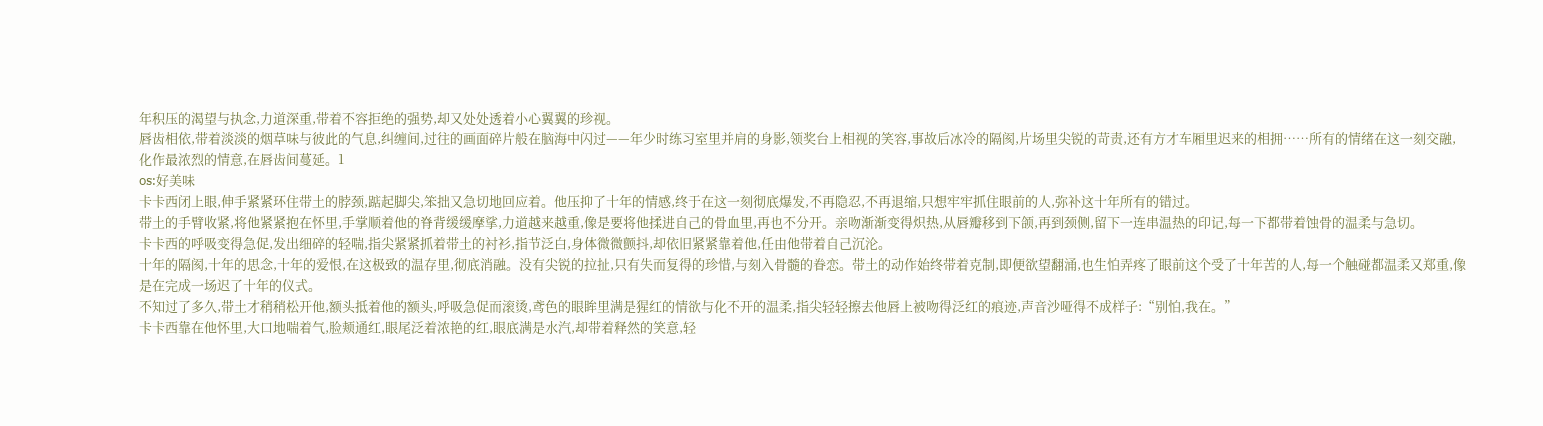年积压的渴望与执念,力道深重,带着不容拒绝的强势,却又处处透着小心翼翼的珍视。
唇齿相依,带着淡淡的烟草味与彼此的气息,纠缠间,过往的画面碎片般在脑海中闪过——年少时练习室里并肩的身影,领奖台上相视的笑容,事故后冰冷的隔阂,片场里尖锐的苛责,还有方才车厢里迟来的相拥……所有的情绪在这一刻交融,化作最浓烈的情意,在唇齿间蔓延。1
os:好美味
卡卡西闭上眼,伸手紧紧环住带土的脖颈,踮起脚尖,笨拙又急切地回应着。他压抑了十年的情感,终于在这一刻彻底爆发,不再隐忍,不再退缩,只想牢牢抓住眼前的人,弥补这十年所有的错过。
带土的手臂收紧,将他紧紧抱在怀里,手掌顺着他的脊背缓缓摩挲,力道越来越重,像是要将他揉进自己的骨血里,再也不分开。亲吻渐渐变得炽热,从唇瓣移到下颌,再到颈侧,留下一连串温热的印记,每一下都带着蚀骨的温柔与急切。
卡卡西的呼吸变得急促,发出细碎的轻喘,指尖紧紧抓着带土的衬衫,指节泛白,身体微微颤抖,却依旧紧紧靠着他,任由他带着自己沉沦。
十年的隔阂,十年的思念,十年的爱恨,在这极致的温存里,彻底消融。没有尖锐的拉扯,只有失而复得的珍惜,与刻入骨髓的眷恋。带土的动作始终带着克制,即便欲望翻涌,也生怕弄疼了眼前这个受了十年苦的人,每一个触碰都温柔又郑重,像是在完成一场迟了十年的仪式。
不知过了多久,带土才稍稍松开他,额头抵着他的额头,呼吸急促而滚烫,鸢色的眼眸里满是猩红的情欲与化不开的温柔,指尖轻轻擦去他唇上被吻得泛红的痕迹,声音沙哑得不成样子:“别怕,我在。”
卡卡西靠在他怀里,大口地喘着气,脸颊通红,眼尾泛着浓艳的红,眼底满是水汽,却带着释然的笑意,轻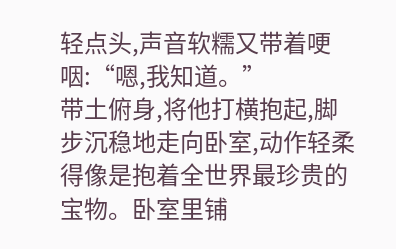轻点头,声音软糯又带着哽咽:“嗯,我知道。”
带土俯身,将他打横抱起,脚步沉稳地走向卧室,动作轻柔得像是抱着全世界最珍贵的宝物。卧室里铺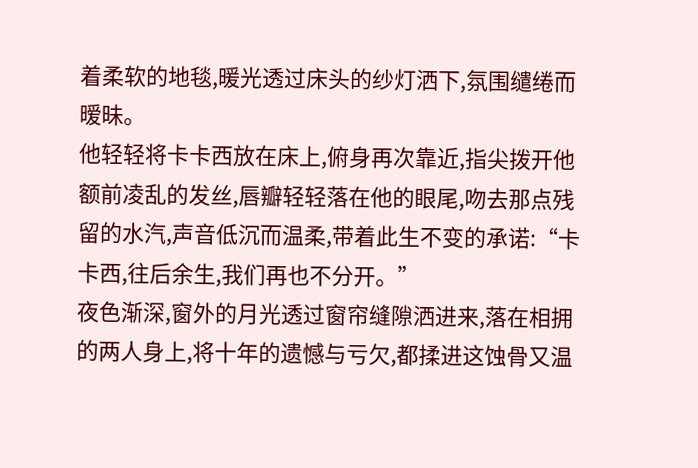着柔软的地毯,暖光透过床头的纱灯洒下,氛围缱绻而暧昧。
他轻轻将卡卡西放在床上,俯身再次靠近,指尖拨开他额前凌乱的发丝,唇瓣轻轻落在他的眼尾,吻去那点残留的水汽,声音低沉而温柔,带着此生不变的承诺:“卡卡西,往后余生,我们再也不分开。”
夜色渐深,窗外的月光透过窗帘缝隙洒进来,落在相拥的两人身上,将十年的遗憾与亏欠,都揉进这蚀骨又温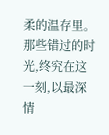柔的温存里。那些错过的时光,终究在这一刻,以最深情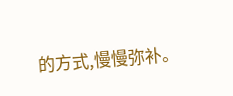的方式,慢慢弥补。